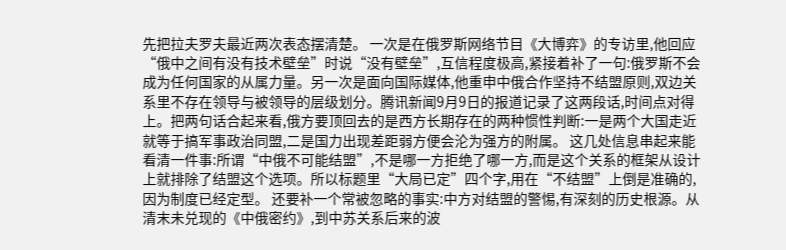先把拉夫罗夫最近两次表态摆清楚。 一次是在俄罗斯网络节目《大博弈》的专访里,他回应“俄中之间有没有技术壁垒”时说“没有壁垒”,互信程度极高,紧接着补了一句:俄罗斯不会成为任何国家的从属力量。另一次是面向国际媒体,他重申中俄合作坚持不结盟原则,双边关系里不存在领导与被领导的层级划分。腾讯新闻9月9日的报道记录了这两段话,时间点对得上。把两句话合起来看,俄方要顶回去的是西方长期存在的两种惯性判断:一是两个大国走近就等于搞军事政治同盟,二是国力出现差距弱方便会沦为强方的附属。 这几处信息串起来能看清一件事:所谓“中俄不可能结盟”,不是哪一方拒绝了哪一方,而是这个关系的框架从设计上就排除了结盟这个选项。所以标题里“大局已定”四个字,用在“不结盟”上倒是准确的,因为制度已经定型。 还要补一个常被忽略的事实:中方对结盟的警惕,有深刻的历史根源。从清末未兑现的《中俄密约》,到中苏关系后来的波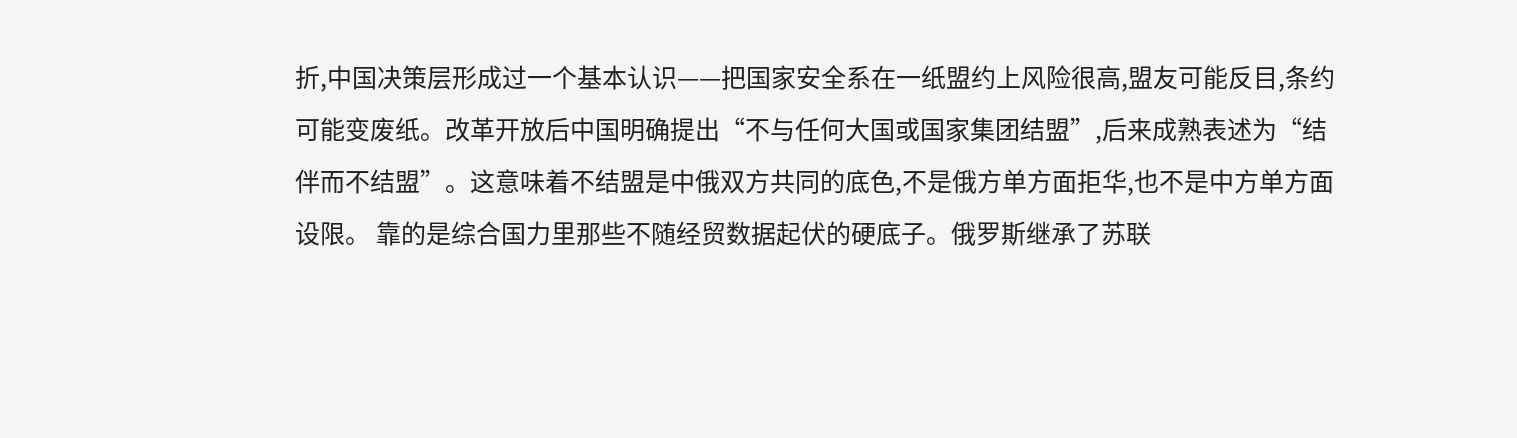折,中国决策层形成过一个基本认识——把国家安全系在一纸盟约上风险很高,盟友可能反目,条约可能变废纸。改革开放后中国明确提出“不与任何大国或国家集团结盟”,后来成熟表述为“结伴而不结盟”。这意味着不结盟是中俄双方共同的底色,不是俄方单方面拒华,也不是中方单方面设限。 靠的是综合国力里那些不随经贸数据起伏的硬底子。俄罗斯继承了苏联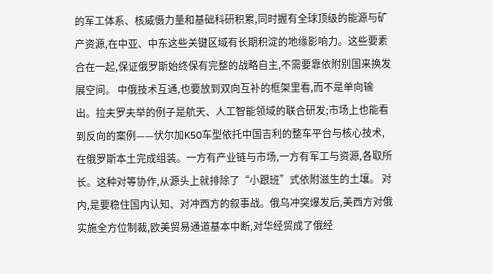的军工体系、核威慑力量和基础科研积累,同时握有全球顶级的能源与矿产资源,在中亚、中东这些关键区域有长期积淀的地缘影响力。这些要素合在一起,保证俄罗斯始终保有完整的战略自主,不需要靠依附别国来换发展空间。 中俄技术互通,也要放到双向互补的框架里看,而不是单向输出。拉夫罗夫举的例子是航天、人工智能领域的联合研发;市场上也能看到反向的案例——伏尔加K50车型依托中国吉利的整车平台与核心技术,在俄罗斯本土完成组装。一方有产业链与市场,一方有军工与资源,各取所长。这种对等协作,从源头上就排除了“小跟班”式依附滋生的土壤。 对内,是要稳住国内认知、对冲西方的叙事战。俄乌冲突爆发后,美西方对俄实施全方位制裁,欧美贸易通道基本中断,对华经贸成了俄经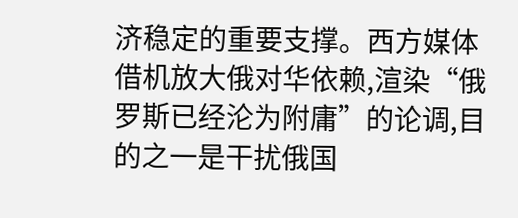济稳定的重要支撑。西方媒体借机放大俄对华依赖,渲染“俄罗斯已经沦为附庸”的论调,目的之一是干扰俄国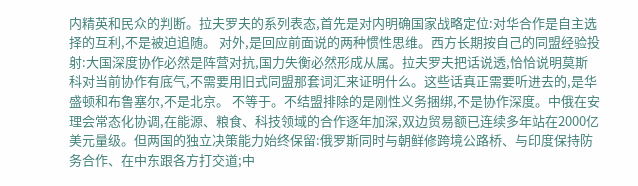内精英和民众的判断。拉夫罗夫的系列表态,首先是对内明确国家战略定位:对华合作是自主选择的互利,不是被迫追随。 对外,是回应前面说的两种惯性思维。西方长期按自己的同盟经验投射:大国深度协作必然是阵营对抗,国力失衡必然形成从属。拉夫罗夫把话说透,恰恰说明莫斯科对当前协作有底气,不需要用旧式同盟那套词汇来证明什么。这些话真正需要听进去的,是华盛顿和布鲁塞尔,不是北京。 不等于。不结盟排除的是刚性义务捆绑,不是协作深度。中俄在安理会常态化协调,在能源、粮食、科技领域的合作逐年加深,双边贸易额已连续多年站在2000亿美元量级。但两国的独立决策能力始终保留:俄罗斯同时与朝鲜修跨境公路桥、与印度保持防务合作、在中东跟各方打交道;中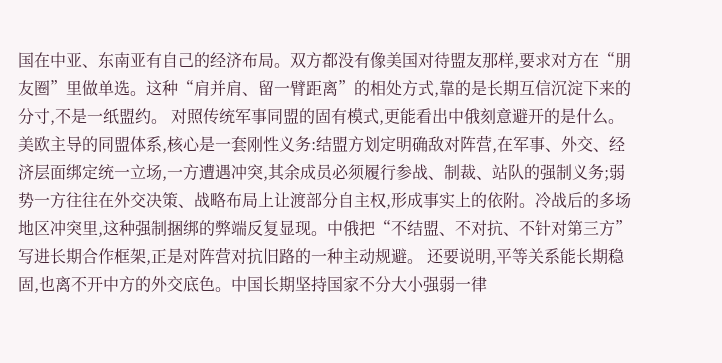国在中亚、东南亚有自己的经济布局。双方都没有像美国对待盟友那样,要求对方在“朋友圈”里做单选。这种“肩并肩、留一臂距离”的相处方式,靠的是长期互信沉淀下来的分寸,不是一纸盟约。 对照传统军事同盟的固有模式,更能看出中俄刻意避开的是什么。美欧主导的同盟体系,核心是一套刚性义务:结盟方划定明确敌对阵营,在军事、外交、经济层面绑定统一立场,一方遭遇冲突,其余成员必须履行参战、制裁、站队的强制义务;弱势一方往往在外交决策、战略布局上让渡部分自主权,形成事实上的依附。冷战后的多场地区冲突里,这种强制捆绑的弊端反复显现。中俄把“不结盟、不对抗、不针对第三方”写进长期合作框架,正是对阵营对抗旧路的一种主动规避。 还要说明,平等关系能长期稳固,也离不开中方的外交底色。中国长期坚持国家不分大小强弱一律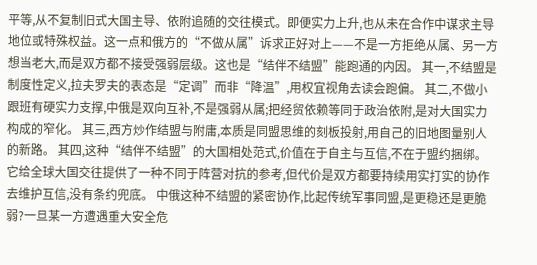平等,从不复制旧式大国主导、依附追随的交往模式。即便实力上升,也从未在合作中谋求主导地位或特殊权益。这一点和俄方的“不做从属”诉求正好对上——不是一方拒绝从属、另一方想当老大,而是双方都不接受强弱层级。这也是“结伴不结盟”能跑通的内因。 其一,不结盟是制度性定义,拉夫罗夫的表态是“定调”而非“降温”,用权宜视角去读会跑偏。 其二,不做小跟班有硬实力支撑,中俄是双向互补,不是强弱从属;把经贸依赖等同于政治依附,是对大国实力构成的窄化。 其三,西方炒作结盟与附庸,本质是同盟思维的刻板投射,用自己的旧地图量别人的新路。 其四,这种“结伴不结盟”的大国相处范式,价值在于自主与互信,不在于盟约捆绑。它给全球大国交往提供了一种不同于阵营对抗的参考,但代价是双方都要持续用实打实的协作去维护互信,没有条约兜底。 中俄这种不结盟的紧密协作,比起传统军事同盟,是更稳还是更脆弱?一旦某一方遭遇重大安全危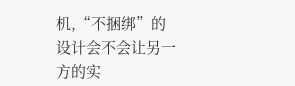机,“不捆绑”的设计会不会让另一方的实